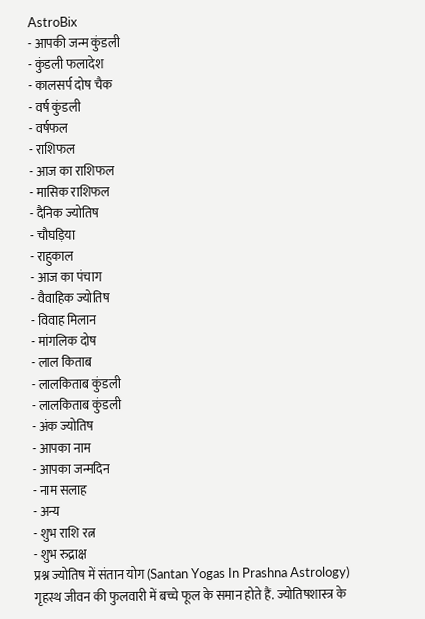AstroBix
- आपकी जन्म कुंडली
- कुंडली फलादेश
- कालसर्प दोष चैक
- वर्ष कुंडली
- वर्षफल
- राशिफल
- आज का राशिफल
- मासिक राशिफल
- दैनिक ज्योतिष
- चौघड़िया
- राहुकाल
- आज का पंचाग
- वैवाहिक ज्योतिष
- विवाह मिलान
- मांगलिक दोष
- लाल किताब
- लालकिताब कुंडली
- लालकिताब कुंडली
- अंक ज्योतिष
- आपका नाम
- आपका जन्मदिन
- नाम सलाह
- अन्य
- शुभ राशि रत्न
- शुभ रुद्राक्ष
प्रश्न ज्योतिष में संतान योग (Santan Yogas In Prashna Astrology)
गृहस्थ जीवन की फुलवारी में बच्चे फूल के समान होते हैं. ज्योतिषशास्त्र के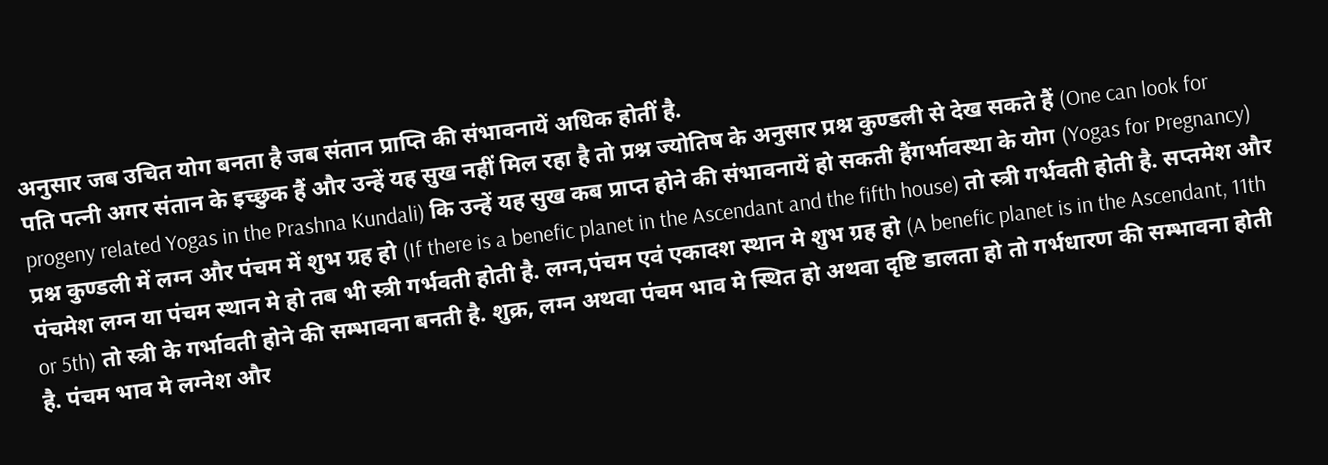अनुसार जब उचित योग बनता है जब संतान प्राप्ति की संभावनायें अधिक होतीं है.
पति पत्नी अगर संतान के इच्छुक हैं और उन्हें यह सुख नहीं मिल रहा है तो प्रश्न ज्योतिष के अनुसार प्रश्न कुण्डली से देख सकते हैं (One can look for progeny related Yogas in the Prashna Kundali) कि उन्हें यह सुख कब प्राप्त होने की संभावनायें हो सकती हैंगर्भावस्था के योग (Yogas for Pregnancy)
प्रश्न कुण्डली में लग्न और पंचम में शुभ ग्रह हो (If there is a benefic planet in the Ascendant and the fifth house) तो स्त्री गर्भवती होती है. सप्तमेश और पंचमेश लग्न या पंचम स्थान मे हो तब भी स्त्री गर्भवती होती है. लग्न,पंचम एवं एकादश स्थान मे शुभ ग्रह हो (A benefic planet is in the Ascendant, 11th or 5th) तो स्त्री के गर्भावती होने की सम्भावना बनती है. शुक्र, लग्न अथवा पंचम भाव मे स्थित हो अथवा दृष्टि डालता हो तो गर्भधारण की सम्भावना होती है. पंचम भाव मे लग्नेश और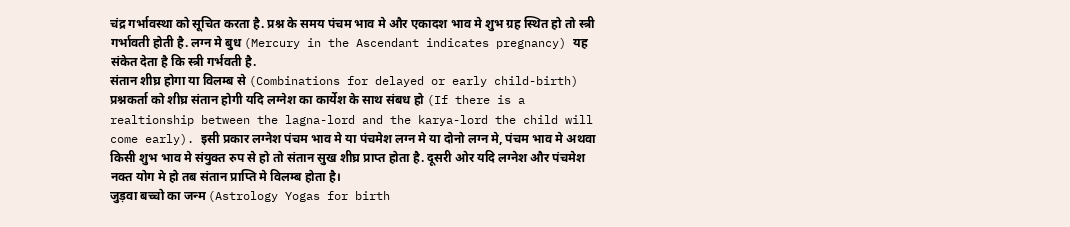चंद्र गर्भावस्था को सूचित करता है. प्रश्न के समय पंचम भाव मे और एकादश भाव मे शुभ ग्रह स्थित हो तो स्त्री गर्भावती होती है. लग्न मे बुध (Mercury in the Ascendant indicates pregnancy) यह संकेत देता है कि स्त्री गर्भवती है.
संतान शीघ्र होगा या विलम्ब से (Combinations for delayed or early child-birth)
प्रश्नकर्ता को शीघ्र संतान होगी यदि लग्नेश का कार्येश के साथ संबध हो (If there is a realtionship between the lagna-lord and the karya-lord the child will come early). इसी प्रकार लग्नेश पंचम भाव मे या पंचमेश लग्न मे या दोनो लग्न मे, पंचम भाव मे अथवा किसी शुभ भाव मे संयुक्त रुप से हो तो संतान सुख शीघ्र प्राप्त होता है. दूसरी ओर यदि लग्नेश और पंचमेश नक्त योग मे हो तब संतान प्राप्ति मे विलम्ब होता है।
जुड़वा बच्चो का जन्म (Astrology Yogas for birth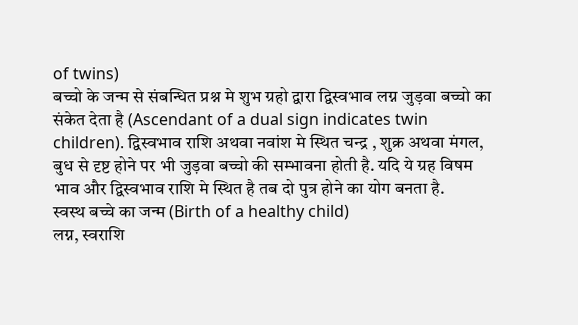of twins)
बच्चो के जन्म से संबन्धित प्रश्न मे शुभ ग्रहो द्वारा द्विस्वभाव लग्न जुड़वा बच्चो का संकेत देता है (Ascendant of a dual sign indicates twin children). द्विस्वभाव राशि अथवा नवांश मे स्थित चन्द्र , शुक्र अथवा मंगल, बुध से दृष्ट होने पर भी जुड़वा बच्चो की सम्भावना होती है. यदि ये ग्रह विषम भाव और द्विस्वभाव राशि मे स्थित है तब दो पुत्र होने का योग बनता है.
स्वस्थ बच्चे का जन्म (Birth of a healthy child)
लग्न, स्वराशि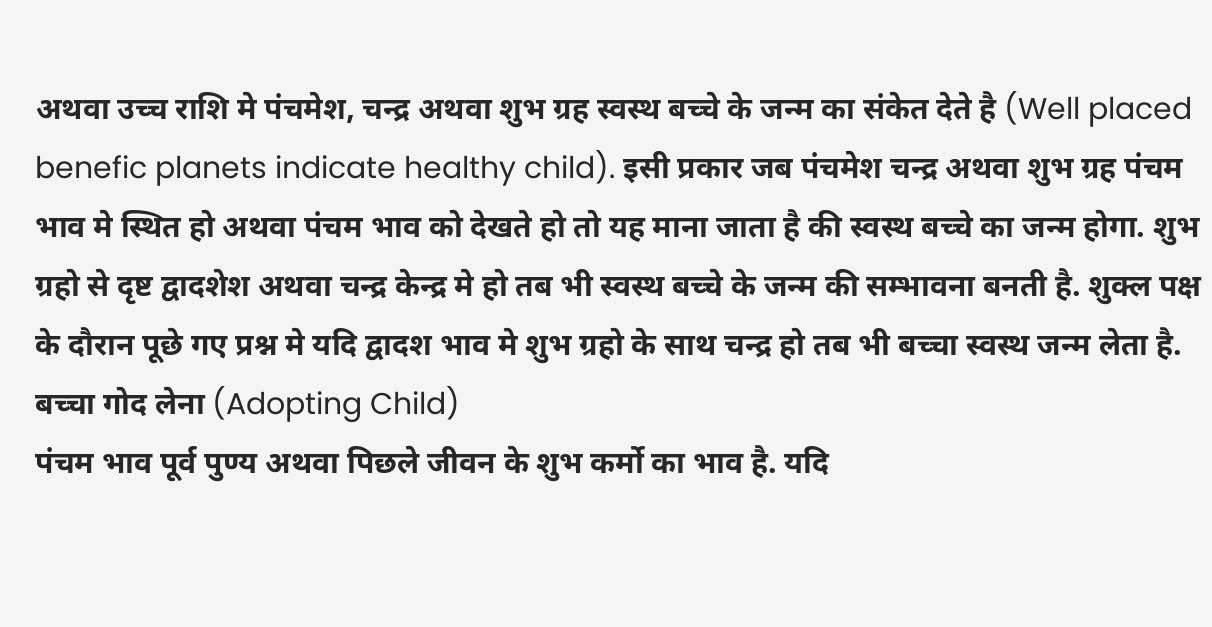अथवा उच्च राशि मे पंचमेश, चन्द्र अथवा शुभ ग्रह स्वस्थ बच्चे के जन्म का संकेत देते है (Well placed benefic planets indicate healthy child). इसी प्रकार जब पंचमेश चन्द्र अथवा शुभ ग्रह पंचम भाव मे स्थित हो अथवा पंचम भाव को देखते हो तो यह माना जाता है की स्वस्थ बच्चे का जन्म होगा. शुभ ग्रहो से दृष्ट द्वादशेश अथवा चन्द्र केन्द्र मे हो तब भी स्वस्थ बच्चे के जन्म की सम्भावना बनती है. शुक्ल पक्ष के दौरान पूछे गए प्रश्न मे यदि द्वादश भाव मे शुभ ग्रहो के साथ चन्द्र हो तब भी बच्चा स्वस्थ जन्म लेता है.
बच्चा गोद लेना (Adopting Child)
पंचम भाव पूर्व पुण्य अथवा पिछले जीवन के शुभ कर्मो का भाव है. यदि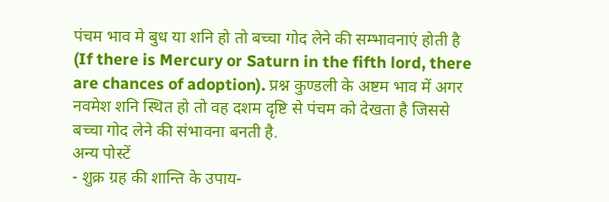पंचम भाव मे बुध या शनि हो तो बच्चा गोद लेने की सम्भावनाएं होती है (If there is Mercury or Saturn in the fifth lord, there are chances of adoption). प्रश्न कुण्डली के अष्टम भाव में अगर नवमेश शनि स्थित हो तो वह दशम दृष्टि से पंचम को देखता है जिससे बच्चा गोद लेने की संभावना बनती है.
अन्य पोस्टें
- शुक्र ग्रह की शान्ति के उपाय-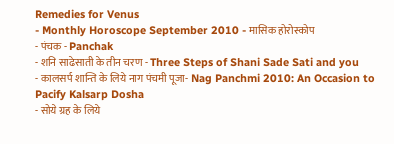Remedies for Venus
- Monthly Horoscope September 2010 - मासिक होरोस्कोप
- पंचक - Panchak
- शनि साढेसाती के तीन चरण - Three Steps of Shani Sade Sati and you
- कालसर्प शान्ति के लिये नाग पंचमी पूजा- Nag Panchmi 2010: An Occasion to Pacify Kalsarp Dosha
- सोये ग्रह के लिये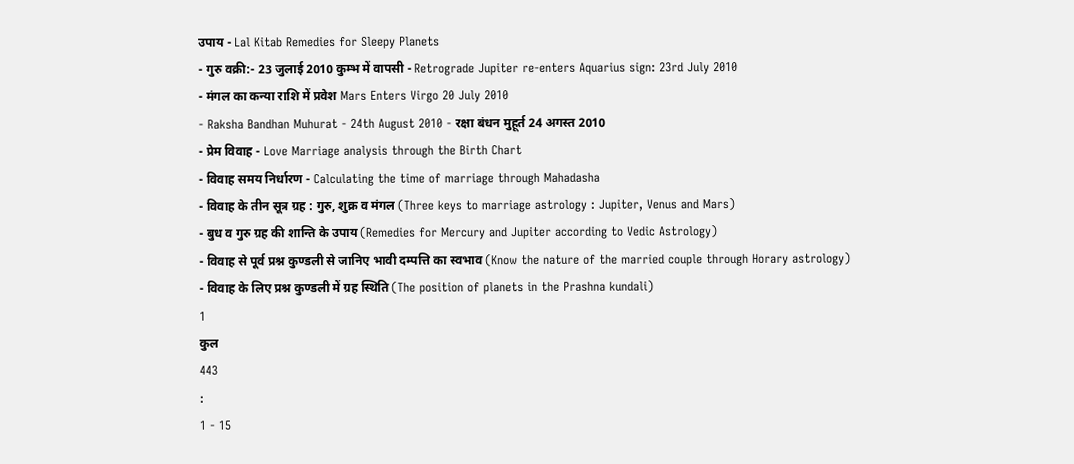उपाय - Lal Kitab Remedies for Sleepy Planets
- गुरु वक्री:- 23 जुलाई 2010 कुम्भ में वापसी - Retrograde Jupiter re-enters Aquarius sign: 23rd July 2010
- मंगल का कन्या राशि में प्रवेश Mars Enters Virgo 20 July 2010
- Raksha Bandhan Muhurat - 24th August 2010 - रक्षा बंधन मुहूर्त 24 अगस्त 2010
- प्रेम विवाह - Love Marriage analysis through the Birth Chart
- विवाह समय निर्धारण - Calculating the time of marriage through Mahadasha
- विवाह के तीन सूत्र ग्रह : गुरु, शुक्र व मंगल (Three keys to marriage astrology : Jupiter, Venus and Mars)
- बुध व गुरु ग्रह की शान्ति के उपाय (Remedies for Mercury and Jupiter according to Vedic Astrology)
- विवाह से पूर्व प्रश्न कुण्डली से जानिए भावी दम्पत्ति का स्वभाव (Know the nature of the married couple through Horary astrology)
- विवाह के लिए प्रश्न कुण्डली में ग्रह स्थिति (The position of planets in the Prashna kundali)
1
कुल
443
:
1 - 15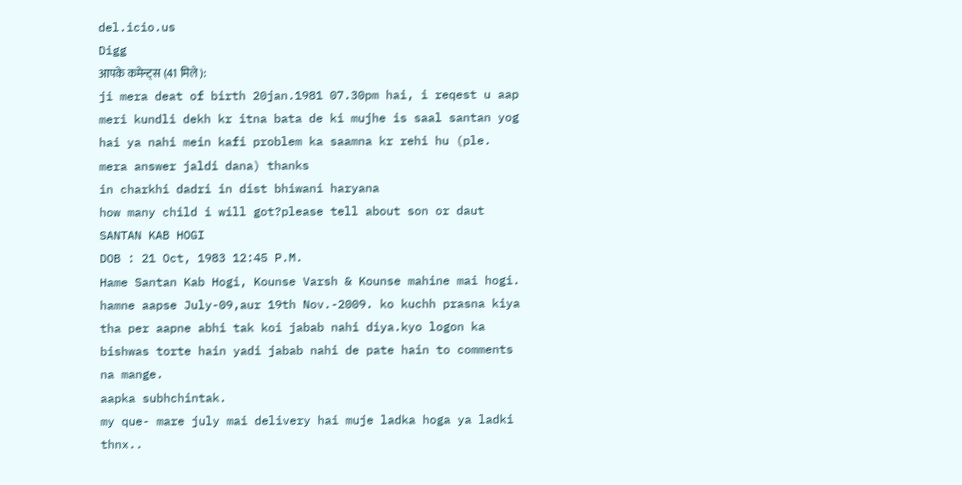del.icio.us
Digg
आपके कमेन्ट्स (41 मिले):
ji mera deat of birth 20jan.1981 07.30pm hai, i reqest u aap meri kundli dekh kr itna bata de ki mujhe is saal santan yog hai ya nahi mein kafi problem ka saamna kr rehi hu (ple. mera answer jaldi dana) thanks
in charkhi dadri in dist bhiwani haryana
how many child i will got?please tell about son or daut
SANTAN KAB HOGI
DOB : 21 Oct, 1983 12:45 P.M.
Hame Santan Kab Hogi, Kounse Varsh & Kounse mahine mai hogi.
hamne aapse July-09,aur 19th Nov.-2009. ko kuchh prasna kiya tha per aapne abhi tak koi jabab nahi diya.kyo logon ka bishwas torte hain yadi jabab nahi de pate hain to comments na mange.
aapka subhchintak.
my que- mare july mai delivery hai muje ladka hoga ya ladki
thnx..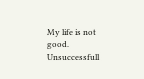My life is not good. Unsuccessfull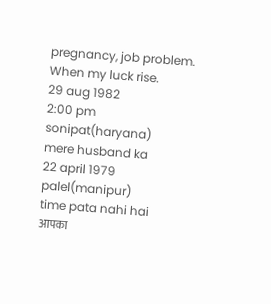pregnancy, job problem. When my luck rise.
29 aug 1982
2:00 pm
sonipat(haryana)
mere husband ka
22 april 1979
palel(manipur)
time pata nahi hai
आपका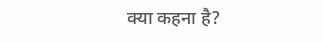क्या कहना है?